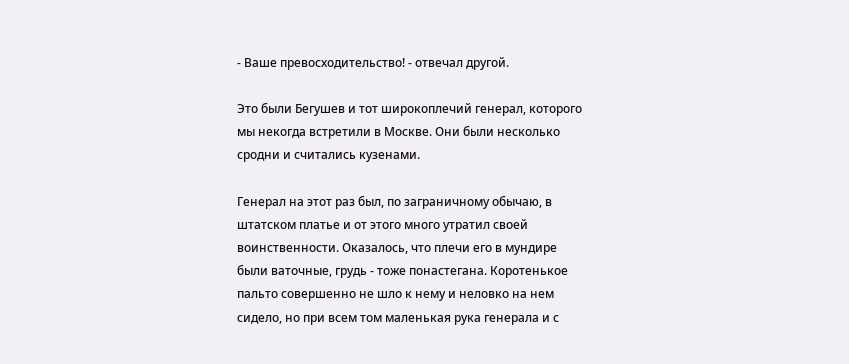- Ваше превосходительство! - отвечал другой.

Это были Бегушев и тот широкоплечий генерал, которого мы некогда встретили в Москве. Они были несколько сродни и считались кузенами.

Генерал на этот раз был, по заграничному обычаю, в штатском платье и от этого много утратил своей воинственности. Оказалось, что плечи его в мундире были ваточные, грудь - тоже понастегана. Коротенькое пальто совершенно не шло к нему и неловко на нем сидело, но при всем том маленькая рука генерала и с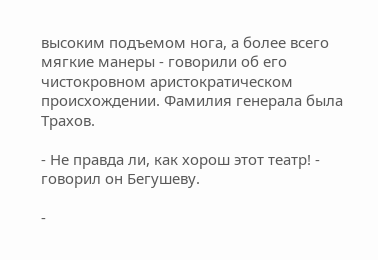высоким подъемом нога, а более всего мягкие манеры - говорили об его чистокровном аристократическом происхождении. Фамилия генерала была Трахов.

- Не правда ли, как хорош этот театр! - говорил он Бегушеву.

-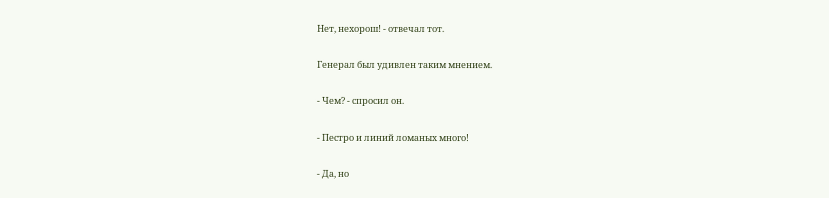Нет, нехорош! - отвечал тот.

Генерал был удивлен таким мнением.

- Чем? - спросил он.

- Пестро и линий ломаных много!

- Да, но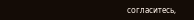согласитесь,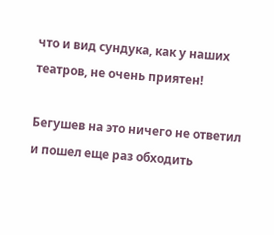что и вид сундука, как у наших театров, не очень приятен!

Бегушев на это ничего не ответил и пошел еще раз обходить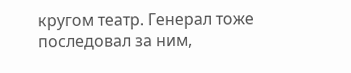кругом театр. Генерал тоже последовал за ним,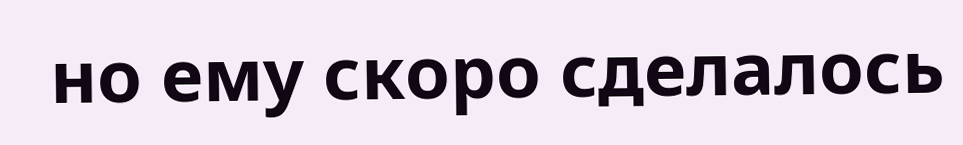но ему скоро сделалось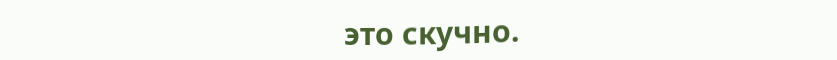это скучно.